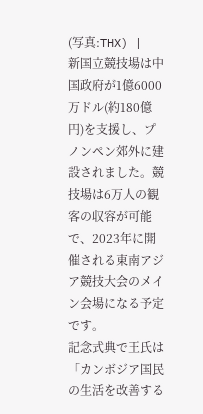(写真:THX) |
新国立競技場は中国政府が1億6000万ドル(約180億円)を支援し、プノンペン郊外に建設されました。競技場は6万人の観客の収容が可能で、2023年に開催される東南アジア競技大会のメイン会場になる予定です。
記念式典で王氏は「カンボジア国民の生活を改善する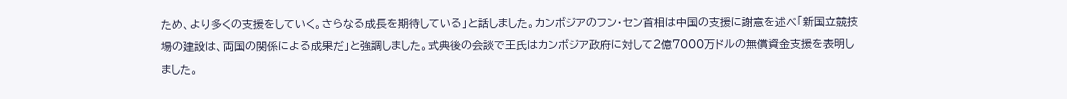ため、より多くの支援をしていく。さらなる成長を期待している」と話しました。カンボジアのフン・セン首相は中国の支援に謝意を述べ「新国立競技場の建設は、両国の関係による成果だ」と強調しました。式典後の会談で王氏はカンボジア政府に対して2億7000万ドルの無償資金支援を表明しました。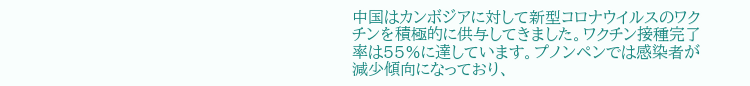中国はカンボジアに対して新型コロナウイルスのワクチンを積極的に供与してきました。ワクチン接種完了率は55%に達しています。プノンペンでは感染者が減少傾向になっており、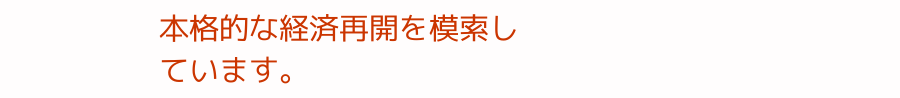本格的な経済再開を模索しています。